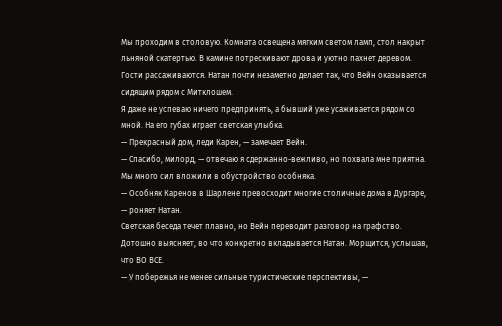Мы проходим в столовую. Комната освещена мягким светом ламп, стол накрыт льняной скатертью. В камине потрескивают дрова и уютно пахнет деревом.
Гости рассаживаются. Натан почти незаметно делает так, что Вейн оказывается сидящим рядом с Митклошем.
Я даже не успеваю ничего предпринять, а бывший уже усаживается рядом со мной. На его губах играет светская улыбка.
— Прекрасный дом, леди Карен, — замечает Вейн.
— Спасибо, милорд, — отвечаю я сдержанно-вежливо, но похвала мне приятна. Мы много сил вложили в обустройство особняка.
— Особняк Каренов в Шарлене превосходит многие столичные дома в Дургаре, — роняет Натан.
Светская беседа течет плавно, но Вейн переводит разговор на графство. Дотошно выясняет, во что конкретно вкладывается Натан. Морщится, услышав, что ВО ВСЕ.
— У побережья не менее сильные туристические перспективы, —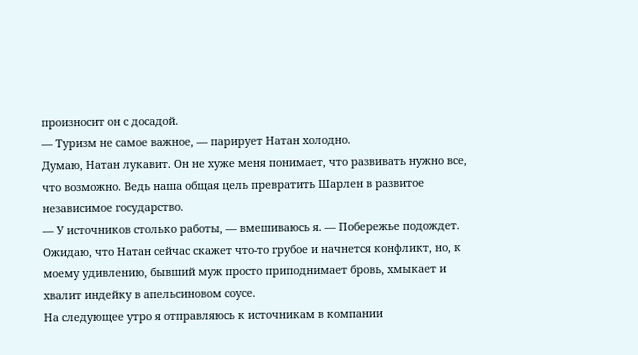произносит он с досадой.
— Туризм не самое важное, — парирует Натан холодно.
Думаю, Натан лукавит. Он не хуже меня понимает, что развивать нужно все, что возможно. Ведь наша общая цель превратить Шарлен в развитое независимое государство.
— У источников столько работы, — вмешиваюсь я. — Побережье подождет.
Ожидаю, что Натан сейчас скажет что-то грубое и начнется конфликт, но, к моему удивлению, бывший муж просто приподнимает бровь, хмыкает и хвалит индейку в апельсиновом соусе.
На следующее утро я отправляюсь к источникам в компании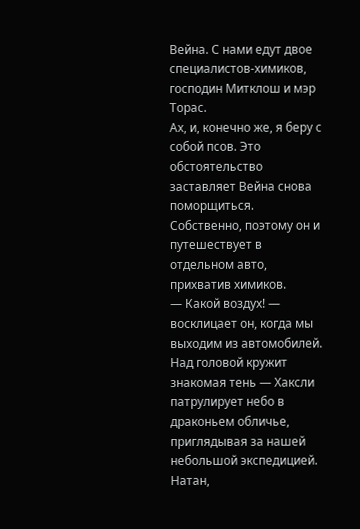Вейна. С нами едут двое специалистов-химиков, господин Митклош и мэр Торас.
Ах, и, конечно же, я беру с собой псов. Это обстоятельство заставляет Вейна снова поморщиться. Собственно, поэтому он и путешествует в отдельном авто, прихватив химиков.
— Какой воздух! — восклицает он, когда мы выходим из автомобилей.
Над головой кружит знакомая тень — Хаксли патрулирует небо в драконьем обличье, приглядывая за нашей небольшой экспедицией.
Натан,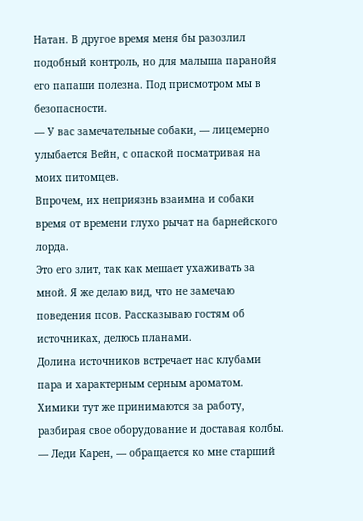Натан. В другое время меня бы разозлил подобный контроль, но для малыша паранойя его папаши полезна. Под присмотром мы в безопасности.
— У вас замечательные собаки, — лицемерно улыбается Вейн, с опаской посматривая на моих питомцев.
Впрочем, их неприязнь взаимна и собаки время от времени глухо рычат на барнейского лорда.
Это его злит, так как мешает ухаживать за мной. Я же делаю вид, что не замечаю поведения псов. Рассказываю гостям об источниках, делюсь планами.
Долина источников встречает нас клубами пара и характерным серным ароматом. Химики тут же принимаются за работу, разбирая свое оборудование и доставая колбы.
— Леди Карен, — обращается ко мне старший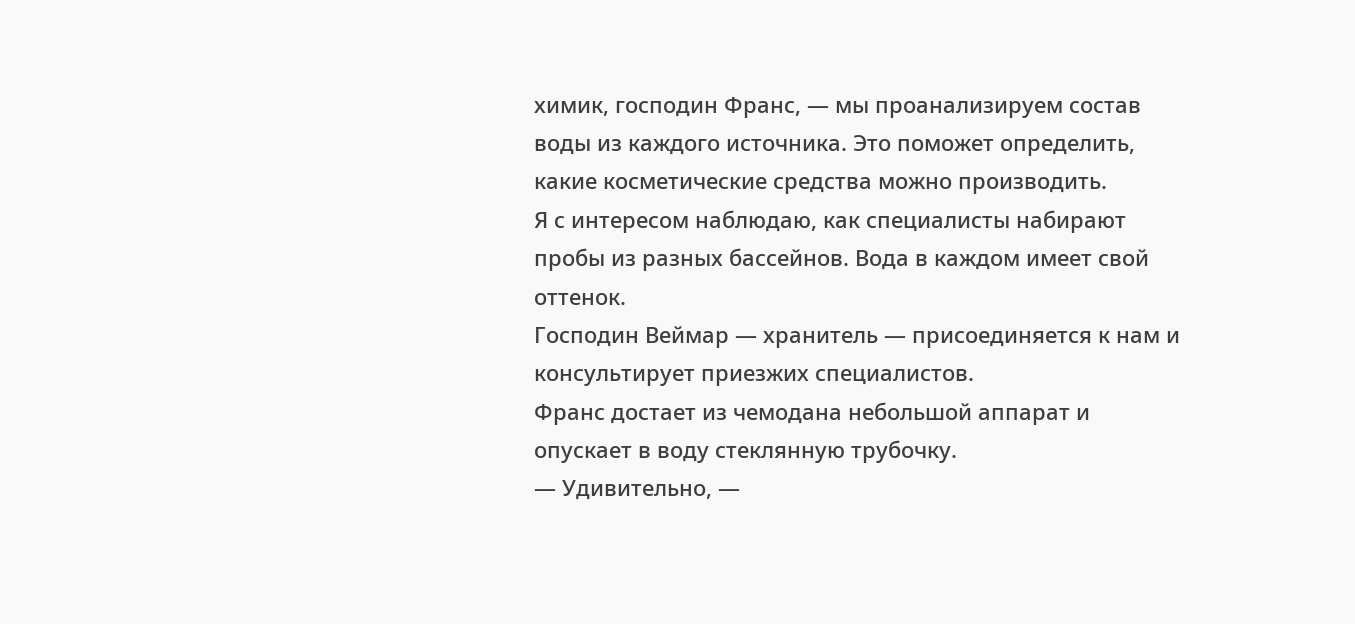химик, господин Франс, — мы проанализируем состав воды из каждого источника. Это поможет определить, какие косметические средства можно производить.
Я с интересом наблюдаю, как специалисты набирают пробы из разных бассейнов. Вода в каждом имеет свой оттенок.
Господин Веймар — хранитель — присоединяется к нам и консультирует приезжих специалистов.
Франс достает из чемодана небольшой аппарат и опускает в воду стеклянную трубочку.
— Удивительно, —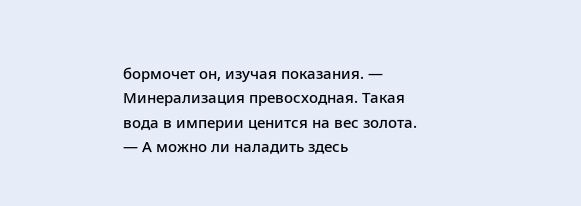бормочет он, изучая показания. — Минерализация превосходная. Такая вода в империи ценится на вес золота.
— А можно ли наладить здесь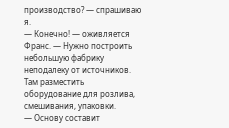производство? — спрашиваю я.
— Конечно! — оживляется Франс. — Нужно построить небольшую фабрику неподалеку от источников. Там разместить оборудование для розлива, смешивания, упаковки.
— Основу составит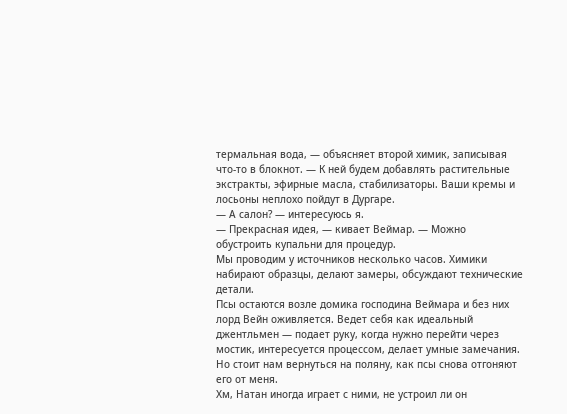термальная вода, — объясняет второй химик, записывая что-то в блокнот. — К ней будем добавлять растительные экстракты, эфирные масла, стабилизаторы. Ваши кремы и лосьоны неплохо пойдут в Дургаре.
— А салон? — интересуюсь я.
— Прекрасная идея, — кивает Веймар. — Можно обустроить купальни для процедур.
Мы проводим у источников несколько часов. Химики набирают образцы, делают замеры, обсуждают технические детали.
Псы остаются возле домика господина Веймара и без них лорд Вейн оживляется. Ведет себя как идеальный джентльмен — подает руку, когда нужно перейти через мостик, интересуется процессом, делает умные замечания.
Но стоит нам вернуться на поляну, как псы снова отгоняют его от меня.
Хм, Натан иногда играет с ними, не устроил ли он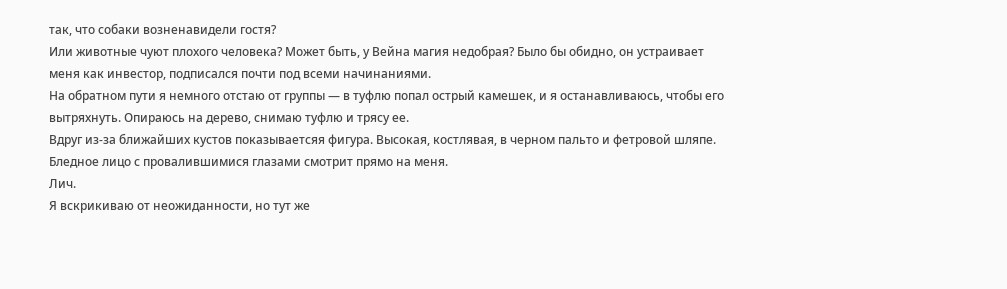так, что собаки возненавидели гостя?
Или животные чуют плохого человека? Может быть, у Вейна магия недобрая? Было бы обидно, он устраивает меня как инвестор, подписался почти под всеми начинаниями.
На обратном пути я немного отстаю от группы — в туфлю попал острый камешек, и я останавливаюсь, чтобы его вытряхнуть. Опираюсь на дерево, снимаю туфлю и трясу ее.
Вдруг из-за ближайших кустов показываетсяя фигура. Высокая, костлявая, в черном пальто и фетровой шляпе. Бледное лицо с провалившимися глазами смотрит прямо на меня.
Лич.
Я вскрикиваю от неожиданности, но тут же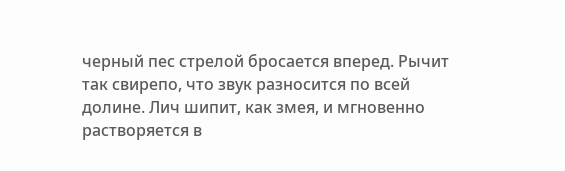черный пес стрелой бросается вперед. Рычит так свирепо, что звук разносится по всей долине. Лич шипит, как змея, и мгновенно растворяется в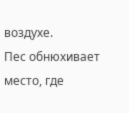воздухе.
Пес обнюхивает место, где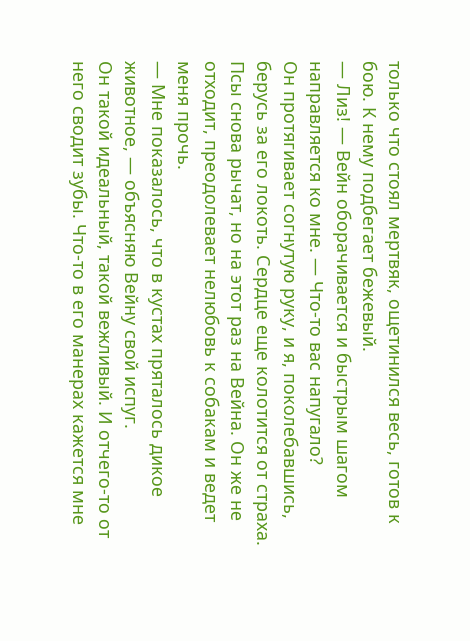только что стоял мертвяк, ощетинился весь, готов к бою. К нему подбегает бежевый.
— Лиз! — Вейн оборачивается и быстрым шагом направляется ко мне. — Что-то вас напугало?
Он протягивает согнутую руку, и я, поколебавшись, берусь за его локоть. Сердце еще колотится от страха.
Псы снова рычат, но на этот раз на Вейна. Он же не отходит, преодолевает нелюбовь к собакам и ведет меня прочь.
— Мне показалось, что в кустах пряталось дикое животное, — объясняю Вейну свой испуг.
Он такой идеальный, такой вежливый. И отчего-то от него сводит зубы. Что-то в его манерах кажется мне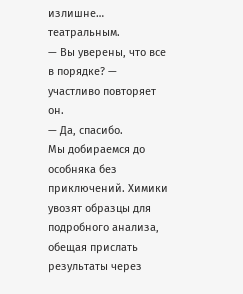излишне… театральным.
— Вы уверены, что все в порядке? — участливо повторяет он.
— Да, спасибо.
Мы добираемся до особняка без приключений. Химики увозят образцы для подробного анализа, обещая прислать результаты через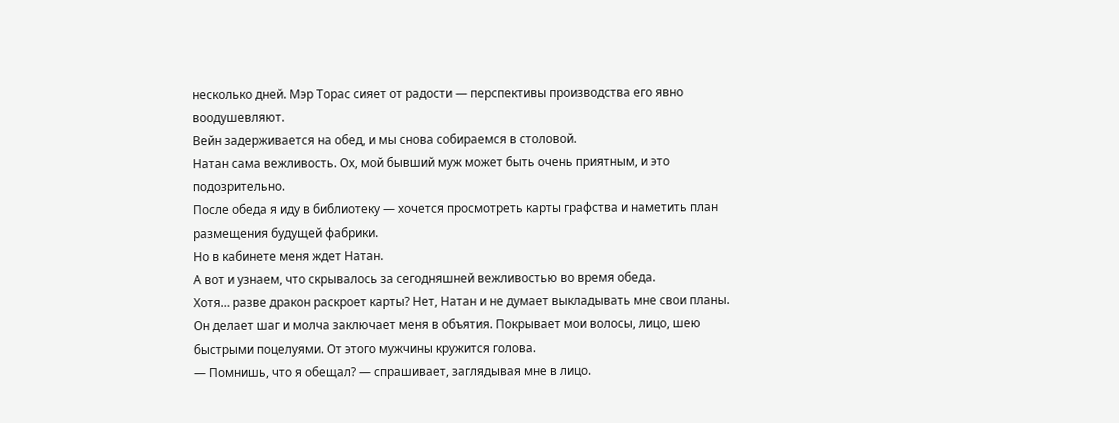несколько дней. Мэр Торас сияет от радости — перспективы производства его явно воодушевляют.
Вейн задерживается на обед, и мы снова собираемся в столовой.
Натан сама вежливость. Ох, мой бывший муж может быть очень приятным, и это подозрительно.
После обеда я иду в библиотеку — хочется просмотреть карты графства и наметить план размещения будущей фабрики.
Но в кабинете меня ждет Натан.
А вот и узнаем, что скрывалось за сегодняшней вежливостью во время обеда.
Хотя… разве дракон раскроет карты? Нет, Натан и не думает выкладывать мне свои планы.
Он делает шаг и молча заключает меня в объятия. Покрывает мои волосы, лицо, шею быстрыми поцелуями. От этого мужчины кружится голова.
— Помнишь, что я обещал? — спрашивает, заглядывая мне в лицо.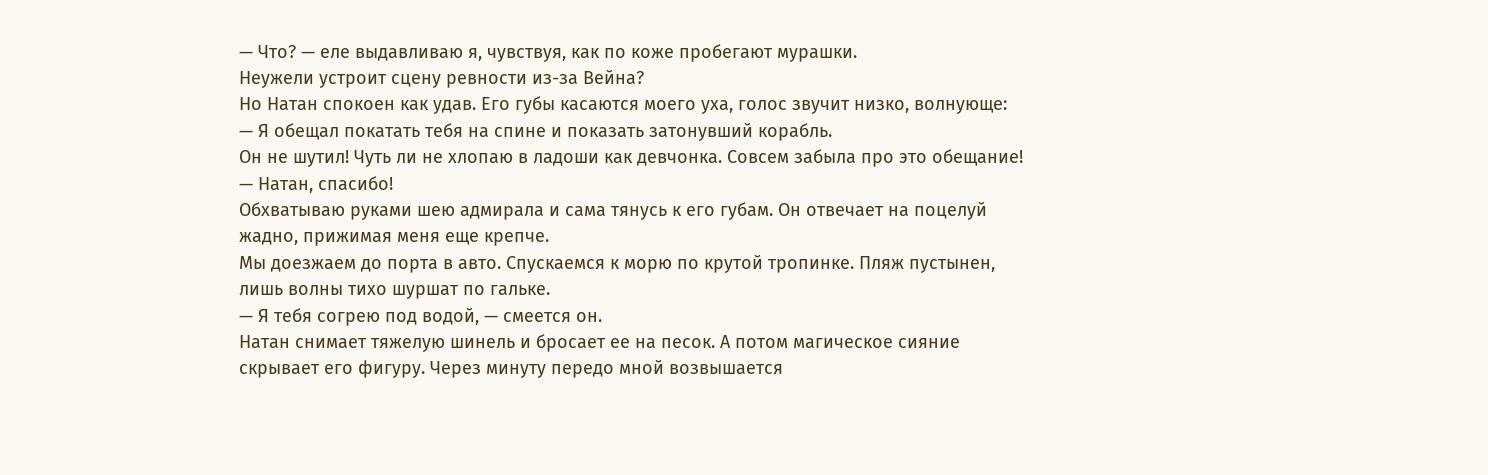— Что? — еле выдавливаю я, чувствуя, как по коже пробегают мурашки.
Неужели устроит сцену ревности из-за Вейна?
Но Натан спокоен как удав. Его губы касаются моего уха, голос звучит низко, волнующе:
— Я обещал покатать тебя на спине и показать затонувший корабль.
Он не шутил! Чуть ли не хлопаю в ладоши как девчонка. Совсем забыла про это обещание!
— Натан, спасибо!
Обхватываю руками шею адмирала и сама тянусь к его губам. Он отвечает на поцелуй жадно, прижимая меня еще крепче.
Мы доезжаем до порта в авто. Спускаемся к морю по крутой тропинке. Пляж пустынен, лишь волны тихо шуршат по гальке.
— Я тебя согрею под водой, — смеется он.
Натан снимает тяжелую шинель и бросает ее на песок. А потом магическое сияние скрывает его фигуру. Через минуту передо мной возвышается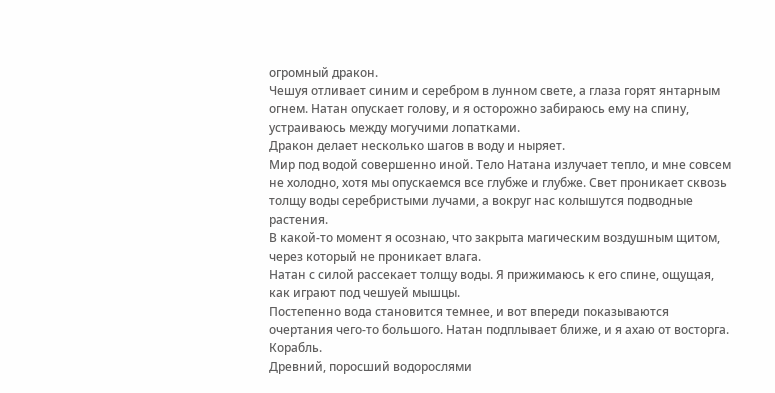огромный дракон.
Чешуя отливает синим и серебром в лунном свете, а глаза горят янтарным огнем. Натан опускает голову, и я осторожно забираюсь ему на спину, устраиваюсь между могучими лопатками.
Дракон делает несколько шагов в воду и ныряет.
Мир под водой совершенно иной. Тело Натана излучает тепло, и мне совсем не холодно, хотя мы опускаемся все глубже и глубже. Свет проникает сквозь толщу воды серебристыми лучами, а вокруг нас колышутся подводные растения.
В какой-то момент я осознаю, что закрыта магическим воздушным щитом, через который не проникает влага.
Натан с силой рассекает толщу воды. Я прижимаюсь к его спине, ощущая, как играют под чешуей мышцы.
Постепенно вода становится темнее, и вот впереди показываются очертания чего-то большого. Натан подплывает ближе, и я ахаю от восторга.
Корабль.
Древний, поросший водорослями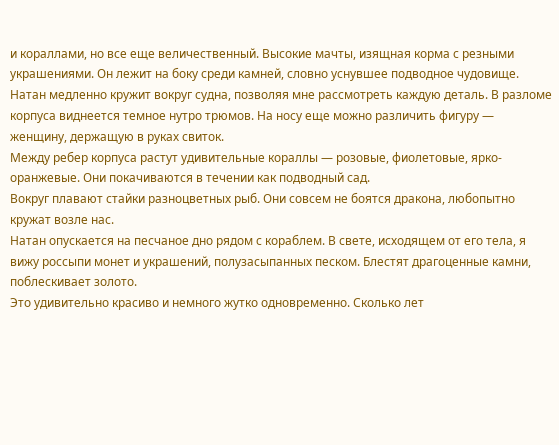и кораллами, но все еще величественный. Высокие мачты, изящная корма с резными украшениями. Он лежит на боку среди камней, словно уснувшее подводное чудовище.
Натан медленно кружит вокруг судна, позволяя мне рассмотреть каждую деталь. В разломе корпуса виднеется темное нутро трюмов. На носу еще можно различить фигуру — женщину, держащую в руках свиток.
Между ребер корпуса растут удивительные кораллы — розовые, фиолетовые, ярко-оранжевые. Они покачиваются в течении как подводный сад.
Вокруг плавают стайки разноцветных рыб. Они совсем не боятся дракона, любопытно кружат возле нас.
Натан опускается на песчаное дно рядом с кораблем. В свете, исходящем от его тела, я вижу россыпи монет и украшений, полузасыпанных песком. Блестят драгоценные камни, поблескивает золото.
Это удивительно красиво и немного жутко одновременно. Сколько лет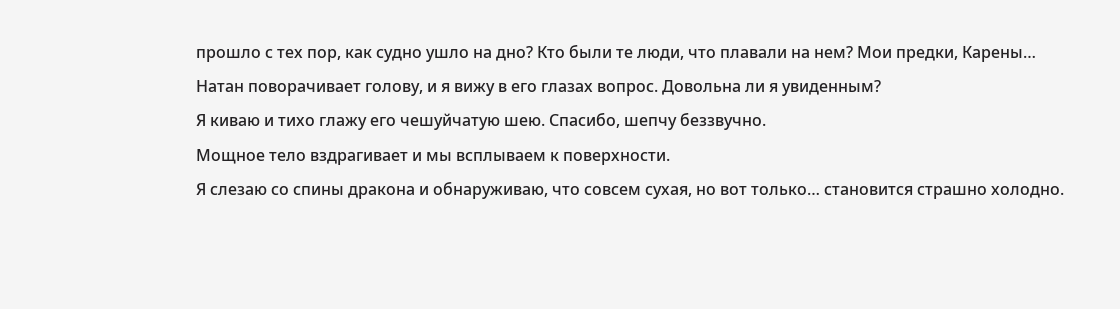прошло с тех пор, как судно ушло на дно? Кто были те люди, что плавали на нем? Мои предки, Карены…
Натан поворачивает голову, и я вижу в его глазах вопрос. Довольна ли я увиденным?
Я киваю и тихо глажу его чешуйчатую шею. Спасибо, шепчу беззвучно.
Мощное тело вздрагивает и мы всплываем к поверхности.
Я слезаю со спины дракона и обнаруживаю, что совсем сухая, но вот только… становится страшно холодно.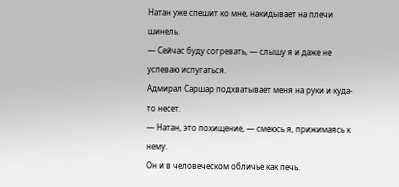Натан уже спешит ко мне, накидывает на плечи шинель.
— Сейчас буду согревать, — слышу я и даже не успеваю испугаться.
Адмирал Саршар подхватывает меня на руки и куда-то несет.
— Натан, это похищение, — смеюсь я, прижимаясь к нему.
Он и в человеческом обличье как печь.